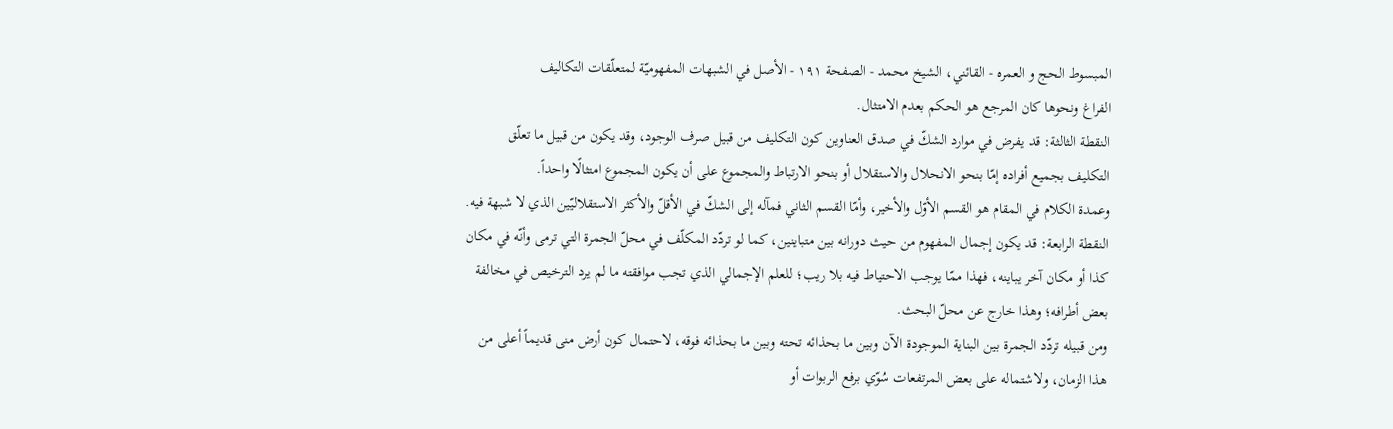المبسوط الحج و العمره - القائني، الشيخ محمد - الصفحة ١٩١ - الأصل في الشبهات المفهوميّة لمتعلّقات التكاليف
الفراغ ونحوها كان المرجع هو الحكم بعدم الامتثال.
النقطة الثالثة: قد يفرض في موارد الشكّ في صدق العناوين كون التكليف من قبيل صرف الوجود، وقد يكون من قبيل ما تعلّق التكليف بجميع أفراده إمّا بنحو الانحلال والاستقلال أو بنحو الارتباط والمجموع على أن يكون المجموع امتثالًا واحداً.
وعمدة الكلام في المقام هو القسم الأوّل والأخير، وأمّا القسم الثاني فمآله إلى الشكّ في الأقلّ والأكثر الاستقلاليّين الذي لا شبهة فيه.
النقطة الرابعة: قد يكون إجمال المفهوم من حيث دورانه بين متباينين، كما لو تردّد المكلّف في محلّ الجمرة التي ترمى وأنّه في مكان كذا أو مكان آخر يباينه، فهذا ممّا يوجب الاحتياط فيه بلا ريب؛ للعلم الإجمالي الذي تجب موافقته ما لم يرد الترخيص في مخالفة بعض أطرافه؛ وهذا خارج عن محلّ البحث.
ومن قبيله تردّد الجمرة بين البناية الموجودة الآن وبين ما بحذائه تحته وبين ما بحذائه فوقه، لاحتمال كون أرض منى قديماً أعلى من هذا الزمان، ولاشتماله على بعض المرتفعات سُوّي برفع الربوات أو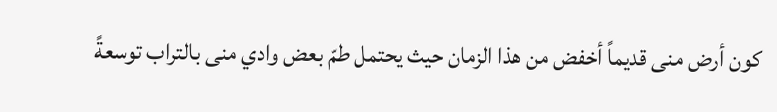كون أرض منى قديماً أخفض من هذا الزمان حيث يحتمل طمّ بعض وادي منى بالتراب توسعةً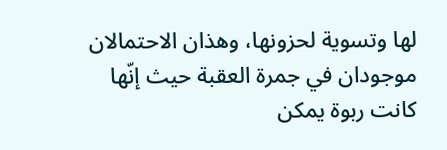لها وتسوية لحزونها، وهذان الاحتمالان موجودان في جمرة العقبة حيث إنّها كانت ربوة يمكن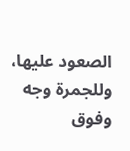الصعود عليها، وللجمرة وجه وفوق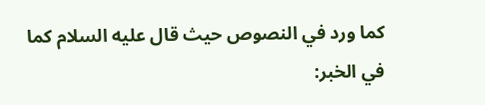كما ورد في النصوص حيث قال عليه السلام كما في الخبر: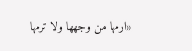«ارمها من وجهها ولا ترمها